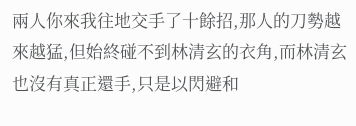兩人你來我往地交手了十餘招,那人的刀勢越來越猛,但始終碰不到林清玄的衣角,而林清玄也沒有真正還手,只是以閃避和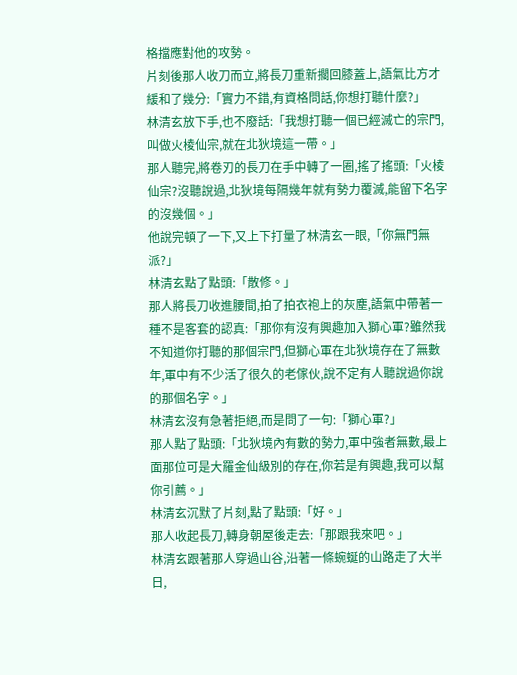格擋應對他的攻勢。
片刻後那人收刀而立,將長刀重新擱回膝蓋上,語氣比方才緩和了幾分:「實力不錯,有資格問話,你想打聽什麼?」
林清玄放下手,也不廢話:「我想打聽一個已經滅亡的宗門,叫做火棱仙宗,就在北狄境這一帶。」
那人聽完,將卷刃的長刀在手中轉了一圈,搖了搖頭:「火棱仙宗?沒聽說過,北狄境每隔幾年就有勢力覆滅,能留下名字的沒幾個。」
他說完頓了一下,又上下打量了林清玄一眼,「你無門無派?」
林清玄點了點頭:「散修。」
那人將長刀收進腰間,拍了拍衣袍上的灰塵,語氣中帶著一種不是客套的認真:「那你有沒有興趣加入獅心軍?雖然我不知道你打聽的那個宗門,但獅心軍在北狄境存在了無數年,軍中有不少活了很久的老傢伙,說不定有人聽說過你說的那個名字。」
林清玄沒有急著拒絕,而是問了一句:「獅心軍?」
那人點了點頭:「北狄境內有數的勢力,軍中強者無數,最上面那位可是大羅金仙級別的存在,你若是有興趣,我可以幫你引薦。」
林清玄沉默了片刻,點了點頭:「好。」
那人收起長刀,轉身朝屋後走去:「那跟我來吧。」
林清玄跟著那人穿過山谷,沿著一條蜿蜒的山路走了大半日,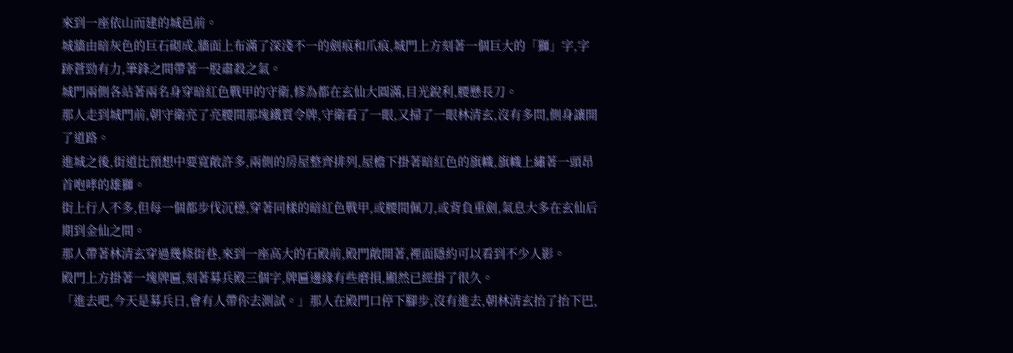來到一座依山而建的城邑前。
城牆由暗灰色的巨石砌成,牆面上布滿了深淺不一的劍痕和爪痕,城門上方刻著一個巨大的「獅」字,字跡蒼勁有力,筆鋒之間帶著一股肅殺之氣。
城門兩側各站著兩名身穿暗紅色戰甲的守衛,修為都在玄仙大圓滿,目光銳利,腰懸長刀。
那人走到城門前,朝守衛亮了亮腰間那塊鐵質令牌,守衛看了一眼,又掃了一眼林清玄,沒有多問,側身讓開了道路。
進城之後,街道比預想中要寬敞許多,兩側的房屋整齊排列,屋檐下掛著暗紅色的旗幟,旗幟上繡著一頭昂首咆哮的雄獅。
街上行人不多,但每一個都步伐沉穩,穿著同樣的暗紅色戰甲,或腰間佩刀,或背負重劍,氣息大多在玄仙后期到金仙之間。
那人帶著林清玄穿過幾條街巷,來到一座高大的石殿前,殿門敞開著,裡面隱約可以看到不少人影。
殿門上方掛著一塊牌匾,刻著募兵殿三個字,牌匾邊緣有些磨損,顯然已經掛了很久。
「進去吧,今天是募兵日,會有人帶你去測試。」那人在殿門口停下腳步,沒有進去,朝林清玄抬了抬下巴,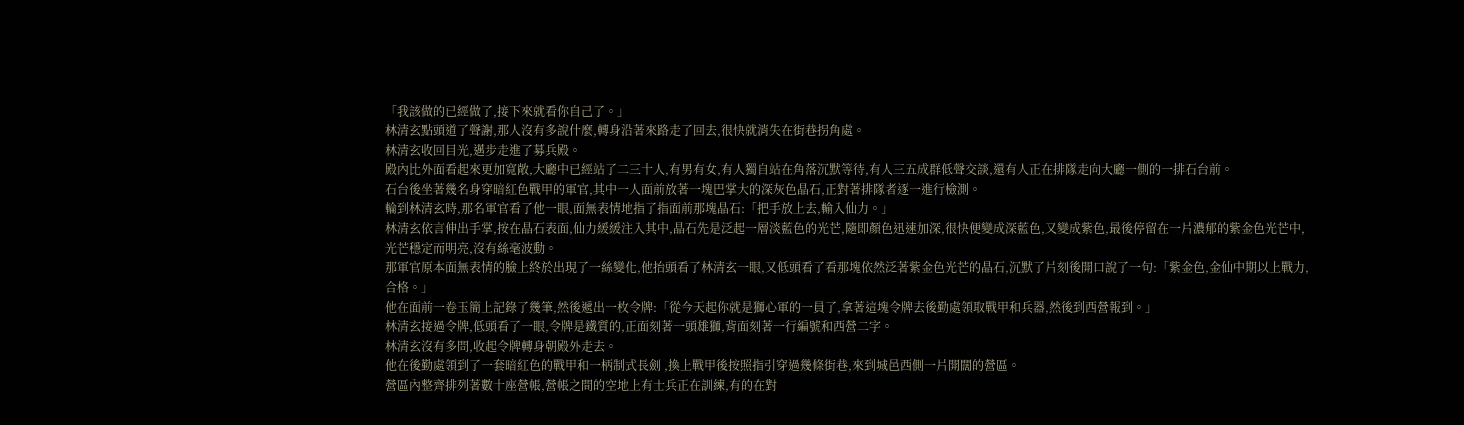「我該做的已經做了,接下來就看你自己了。」
林清玄點頭道了聲謝,那人沒有多說什麼,轉身沿著來路走了回去,很快就消失在街巷拐角處。
林清玄收回目光,邁步走進了募兵殿。
殿內比外面看起來更加寬敞,大廳中已經站了二三十人,有男有女,有人獨自站在角落沉默等待,有人三五成群低聲交談,還有人正在排隊走向大廳一側的一排石台前。
石台後坐著幾名身穿暗紅色戰甲的軍官,其中一人面前放著一塊巴掌大的深灰色晶石,正對著排隊者逐一進行檢測。
輪到林清玄時,那名軍官看了他一眼,面無表情地指了指面前那塊晶石:「把手放上去,輸入仙力。」
林清玄依言伸出手掌,按在晶石表面,仙力緩緩注入其中,晶石先是泛起一層淡藍色的光芒,隨即顏色迅速加深,很快便變成深藍色,又變成紫色,最後停留在一片濃郁的紫金色光芒中,光芒穩定而明亮,沒有絲毫波動。
那軍官原本面無表情的臉上終於出現了一絲變化,他抬頭看了林清玄一眼,又低頭看了看那塊依然泛著紫金色光芒的晶石,沉默了片刻後開口說了一句:「紫金色,金仙中期以上戰力,合格。」
他在面前一卷玉簡上記錄了幾筆,然後遞出一枚令牌:「從今天起你就是獅心軍的一員了,拿著這塊令牌去後勤處領取戰甲和兵器,然後到西營報到。」
林清玄接過令牌,低頭看了一眼,令牌是鐵質的,正面刻著一頭雄獅,背面刻著一行編號和西營二字。
林清玄沒有多問,收起令牌轉身朝殿外走去。
他在後勤處領到了一套暗紅色的戰甲和一柄制式長劍 ,換上戰甲後按照指引穿過幾條街巷,來到城邑西側一片開闊的營區。
營區內整齊排列著數十座營帳,營帳之間的空地上有士兵正在訓練,有的在對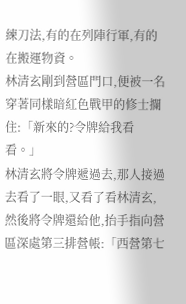練刀法,有的在列陣行軍,有的在搬運物資。
林清玄剛到營區門口,便被一名穿著同樣暗紅色戰甲的修士攔住:「新來的?令牌給我看看。」
林清玄將令牌遞過去,那人接過去看了一眼,又看了看林清玄,然後將令牌還給他,抬手指向營區深處第三排營帳:「西營第七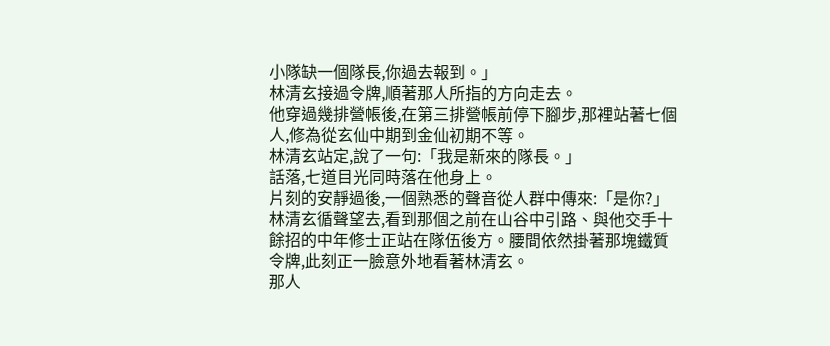小隊缺一個隊長,你過去報到。」
林清玄接過令牌,順著那人所指的方向走去。
他穿過幾排營帳後,在第三排營帳前停下腳步,那裡站著七個人,修為從玄仙中期到金仙初期不等。
林清玄站定,說了一句:「我是新來的隊長。」
話落,七道目光同時落在他身上。
片刻的安靜過後,一個熟悉的聲音從人群中傳來:「是你?」
林清玄循聲望去,看到那個之前在山谷中引路、與他交手十餘招的中年修士正站在隊伍後方。腰間依然掛著那塊鐵質令牌,此刻正一臉意外地看著林清玄。
那人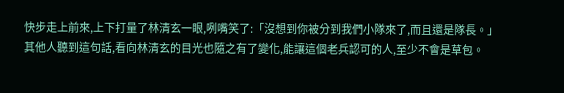快步走上前來,上下打量了林清玄一眼,咧嘴笑了:「沒想到你被分到我們小隊來了,而且還是隊長。」
其他人聽到這句話,看向林清玄的目光也隨之有了變化,能讓這個老兵認可的人,至少不會是草包。